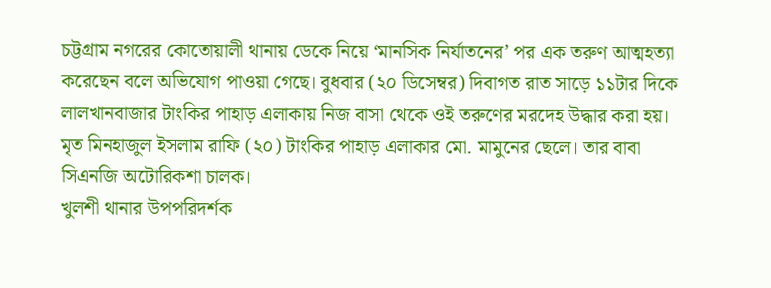চট্টগ্রাম নগরের কোতোয়ালী থানায় ডেকে নিয়ে ‘মানসিক নির্যাতনের’ পর এক তরুণ আত্মহত্যা করেছেন বলে অভিযোগ পাওয়া গেছে। বুধবার (২০ ডিসেম্বর) দিবাগত রাত সাড়ে ১১টার দিকে লালখানবাজার টাংকির পাহাড় এলাকায় নিজ বাসা থেকে ওই তরুণের মরদেহ উদ্ধার করা হয়। মৃত মিনহাজুল ইসলাম রাফি (২০) টাংকির পাহাড় এলাকার মো. মামুনের ছেলে। তার বাবা সিএনজি অটোরিকশা চালক।
খুলশী থানার উপপরিদর্শক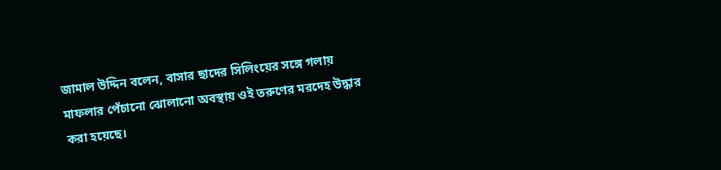জামাল উদ্দিন বলেন, বাসার ছাদের সিলিংয়ের সঙ্গে গলায় মাফলার পেঁচানো ঝোলানো অবস্থায় ওই তরুণের মরদেহ উদ্ধার করা হয়েছে।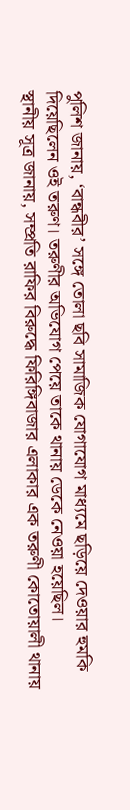পুলিশ জানায়, ‘বান্ধবীর’ সঙ্গে তোলা ছবি সামাজিক যোগাযোগ মাধ্যমে ছড়িয়ে দেওয়ার হুমকি দিয়েছিলেন ওই তরুণ। তরুণীর অভিযোগ পেয়ে তাকে থানায় ডেকে নেওয়া হয়েছিল।
স্থানীয় সূত্র জানায়, সম্প্রতি রাফির বিরুদ্ধে ফিরিঙ্গিবাজার এলাকার এক তরুণী কোতোয়ালী থানায়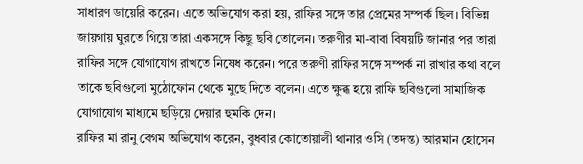সাধারণ ডায়েরি করেন। এতে অভিযোগ করা হয়, রাফির সঙ্গে তার প্রেমের সম্পর্ক ছিল। বিভিন্ন জায়গায় ঘুরতে গিয়ে তারা একসঙ্গে কিছু ছবি তোলেন। তরুণীর মা-বাবা বিষয়টি জানার পর তারা রাফির সঙ্গে যোগাযোগ রাখতে নিষেধ করেন। পরে তরুণী রাফির সঙ্গে সম্পর্ক না রাখার কথা বলে তাকে ছবিগুলো মুঠোফোন থেকে মুছে দিতে বলেন। এতে ক্ষুব্ধ হয়ে রাফি ছবিগুলো সামাজিক যোগাযোগ মাধ্যমে ছড়িয়ে দেয়ার হুমকি দেন।
রাফির মা রানু বেগম অভিযোগ করেন, বুধবার কোতোয়ালী থানার ওসি (তদন্ত) আরমান হোসেন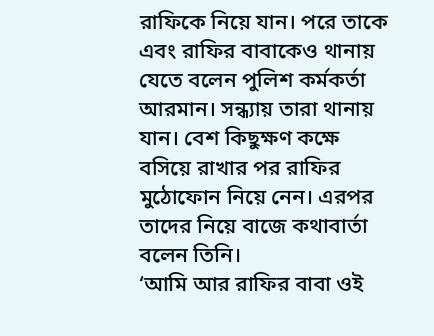রাফিকে নিয়ে যান। পরে তাকে এবং রাফির বাবাকেও থানায় যেতে বলেন পুলিশ কর্মকর্তা আরমান। সন্ধ্যায় তারা থানায় যান। বেশ কিছুক্ষণ কক্ষে বসিয়ে রাখার পর রাফির মুঠোফোন নিয়ে নেন। এরপর তাদের নিয়ে বাজে কথাবার্তা বলেন তিনি।
‘আমি আর রাফির বাবা ওই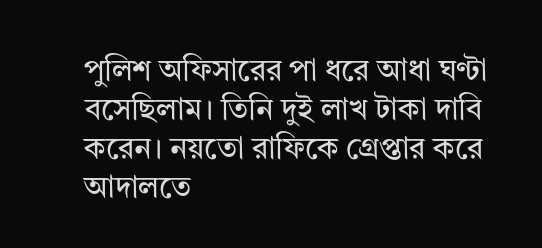পুলিশ অফিসারের পা ধরে আধা ঘণ্টা বসেছিলাম। তিনি দুই লাখ টাকা দাবি করেন। নয়তো রাফিকে গ্রেপ্তার করে আদালতে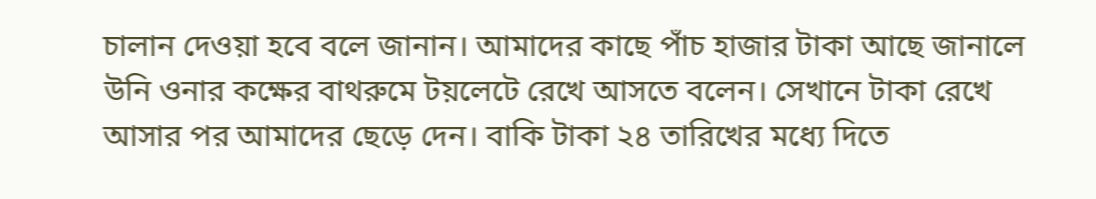চালান দেওয়া হবে বলে জানান। আমাদের কাছে পাঁচ হাজার টাকা আছে জানালে উনি ওনার কক্ষের বাথরুমে টয়লেটে রেখে আসতে বলেন। সেখানে টাকা রেখে আসার পর আমাদের ছেড়ে দেন। বাকি টাকা ২৪ তারিখের মধ্যে দিতে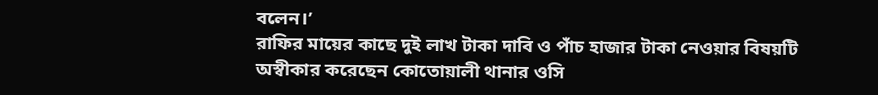বলেন।’
রাফির মায়ের কাছে দুই লাখ টাকা দাবি ও পাঁচ হাজার টাকা নেওয়ার বিষয়টি অস্বীকার করেছেন কোতোয়ালী থানার ওসি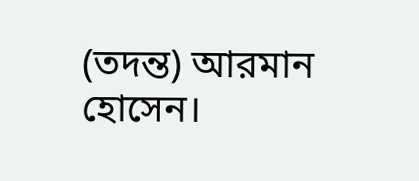(তদন্ত) আরমান হোসেন।